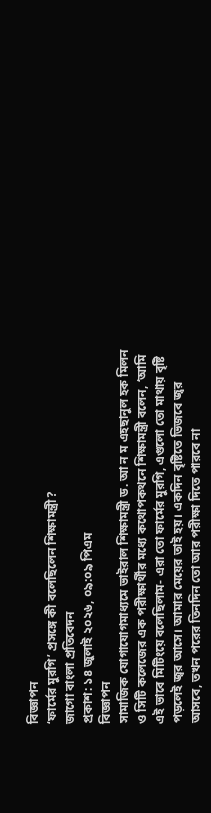বিজ্ঞাপন
‘ফার্মের মুরগি’ প্রসঙ্গে কী বলেছিলেন শিক্ষামন্ত্রী?
জাগো বাংলা প্রতিবেদন
প্রকাশ: ১৪ জুলাই ২০২৬, ০৯:০৯ পিএম
বিজ্ঞাপন
সামাজিক যোগাযোগমাধ্যমে ভাইরাল শিক্ষামন্ত্রী ড. আ ন ম এহছানুল হক মিলন ও সিটি কলেজের এক পরীক্ষার্থীর মধ্যে কথোপকথনে শিক্ষামন্ত্রী বলেন, ‘আমি এই ভাবে মিটিংয়ে বলেছিলাম- এরা তো ফার্মের মুরগি, এগুলো তো মাথায় বৃষ্টি পড়লেই জ্বর আসে। আমার মেয়ের তাই হয়। একদিন বৃষ্টিতে ভিজবে জ্বর আসবে, তখন পরের তিনদিন তো আর পরীক্ষা দিতে পারবে না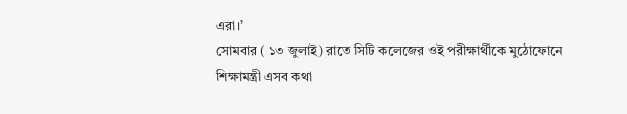এরা।’
সোমবার ( ১৩ জুলাই) রাতে সিটি কলেজের ওই পরীক্ষার্থীকে মুঠোফোনে শিক্ষামন্ত্রী এসব কথা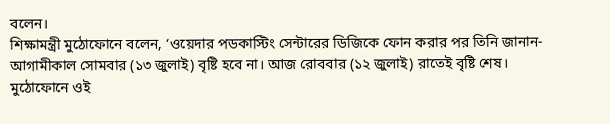বলেন।
শিক্ষামন্ত্রী মুঠোফোনে বলেন, ‘ওয়েদার পডকাস্টিং সেন্টারের ডিজিকে ফোন করার পর তিনি জানান- আগামীকাল সোমবার (১৩ জুলাই) বৃষ্টি হবে না। আজ রোববার (১২ জুলাই) রাতেই বৃষ্টি শেষ।
মুঠোফোনে ওই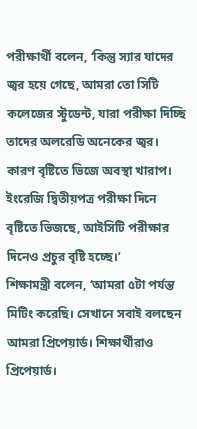পরীক্ষার্থী বলেন, ‘কিন্তু স্যার যাদের জ্বর হয়ে গেছে, আমরা তো সিটি কলেজের স্টুডেন্ট, যারা পরীক্ষা দিচ্ছি তাদের অলরেডি অনেকের জ্বর। কারণ বৃষ্টিতে ভিজে অবস্থা খারাপ। ইংরেজি দ্বিতীয়পত্র পরীক্ষা দিনে বৃষ্টিতে ভিজছে, আইসিটি পরীক্ষার দিনেও প্রচুর বৃষ্টি হচ্ছে।’
শিক্ষামন্ত্রী বলেন, ‘আমরা ৫টা পর্যন্ত মিটিং করেছি। সেখানে সবাই বলছেন আমরা প্রিপেয়ার্ড। শিক্ষার্থীরাও প্রিপেয়ার্ড।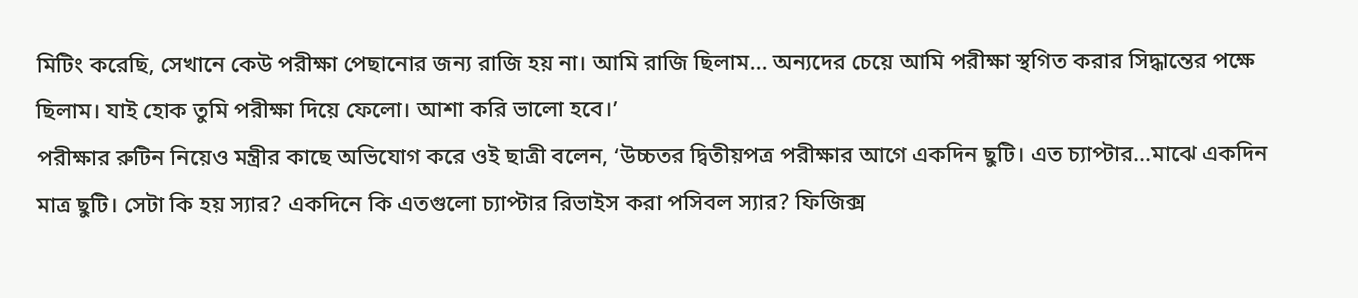মিটিং করেছি, সেখানে কেউ পরীক্ষা পেছানোর জন্য রাজি হয় না। আমি রাজি ছিলাম... অন্যদের চেয়ে আমি পরীক্ষা স্থগিত করার সিদ্ধান্তের পক্ষে ছিলাম। যাই হোক তুমি পরীক্ষা দিয়ে ফেলো। আশা করি ভালো হবে।’
পরীক্ষার রুটিন নিয়েও মন্ত্রীর কাছে অভিযোগ করে ওই ছাত্রী বলেন, ‘উচ্চতর দ্বিতীয়পত্র পরীক্ষার আগে একদিন ছুটি। এত চ্যাপ্টার...মাঝে একদিন মাত্র ছুটি। সেটা কি হয় স্যার? একদিনে কি এতগুলো চ্যাপ্টার রিভাইস করা পসিবল স্যার? ফিজিক্স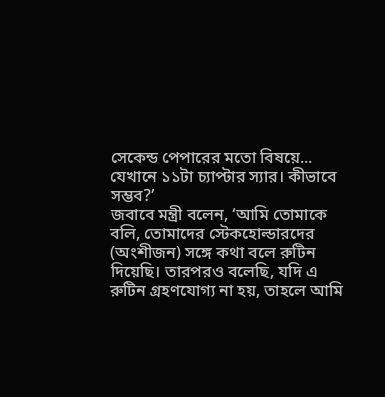সেকেন্ড পেপারের মতো বিষয়ে... যেখানে ১১টা চ্যাপ্টার স্যার। কীভাবে সম্ভব?’
জবাবে মন্ত্রী বলেন, ‘আমি তোমাকে বলি, তোমাদের স্টেকহোল্ডারদের (অংশীজন) সঙ্গে কথা বলে রুটিন দিয়েছি। তারপরও বলেছি, যদি এ রুটিন গ্রহণযোগ্য না হয়, তাহলে আমি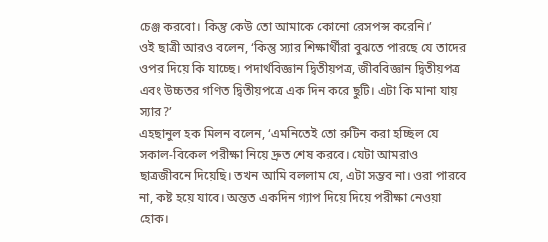চেঞ্জ করবো। কিন্তু কেউ তো আমাকে কোনো রেসপন্স করেনি।’
ওই ছাত্রী আরও বলেন, ‘কিন্তু স্যার শিক্ষার্থীরা বুঝতে পারছে যে তাদের ওপর দিয়ে কি যাচ্ছে। পদার্থবিজ্ঞান দ্বিতীয়পত্র, জীববিজ্ঞান দ্বিতীয়পত্র এবং উচ্চতর গণিত দ্বিতীয়পত্রে এক দিন করে ছুটি। এটা কি মানা যায় স্যার?’
এহছানুল হক মিলন বলেন, ‘এমনিতেই তো রুটিন করা হচ্ছিল যে সকাল-বিকেল পরীক্ষা নিয়ে দ্রুত শেষ করবে। যেটা আমরাও ছাত্রজীবনে দিয়েছি। তখন আমি বললাম যে, এটা সম্ভব না। ওরা পারবে না, কষ্ট হয়ে যাবে। অন্তত একদিন গ্যাপ দিয়ে দিয়ে পরীক্ষা নেওয়া হোক।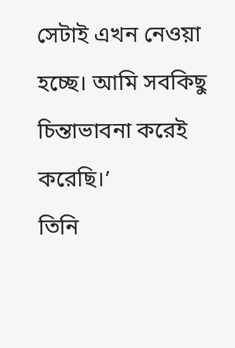সেটাই এখন নেওয়া হচ্ছে। আমি সবকিছু চিন্তাভাবনা করেই করেছি।’
তিনি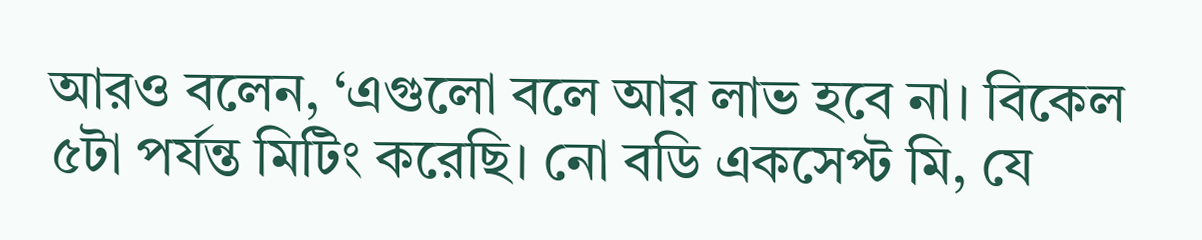আরও বলেন, ‘এগুলো বলে আর লাভ হবে না। বিকেল ৫টা পর্যন্ত মিটিং করেছি। নো বডি একসেপ্ট মি, যে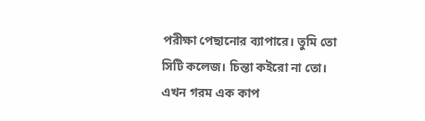পরীক্ষা পেছানোর ব্যাপারে। তুমি তো সিটি কলেজ। চিন্তা কইরো না তো। এখন গরম এক কাপ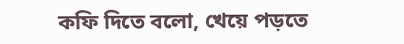কফি দিতে বলো, খেয়ে পড়তে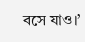বসে যাও।’